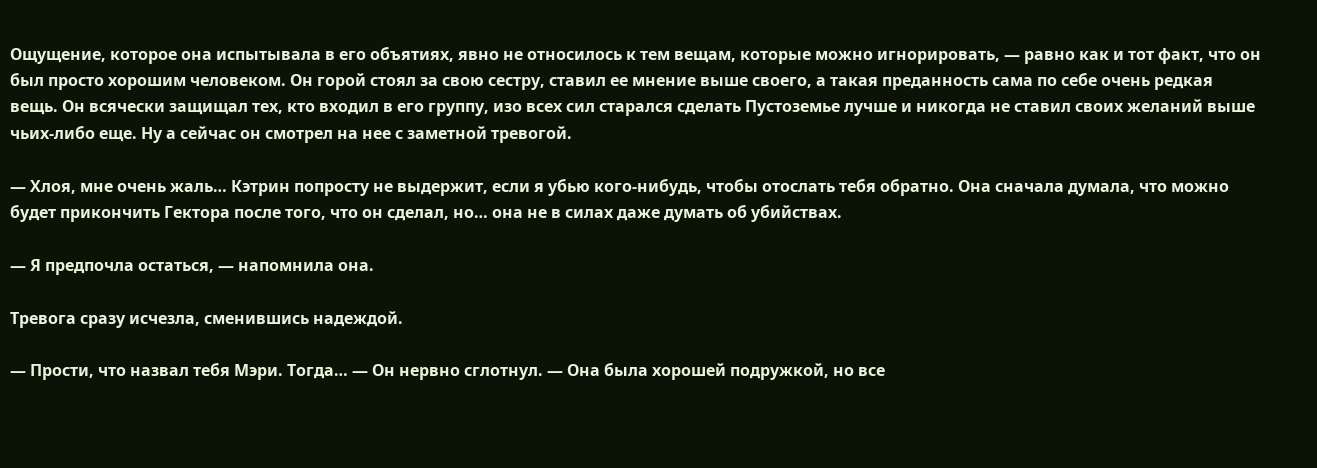Ощущение, которое она испытывала в его объятиях, явно не относилось к тем вещам, которые можно игнорировать, — равно как и тот факт, что он был просто хорошим человеком. Он горой стоял за свою сестру, ставил ее мнение выше своего, а такая преданность сама по себе очень редкая вещь. Он всячески защищал тех, кто входил в его группу, изо всех сил старался сделать Пустоземье лучше и никогда не ставил своих желаний выше чьих-либо еще. Ну а сейчас он смотрел на нее с заметной тревогой.

— Хлоя, мне очень жаль… Кэтрин попросту не выдержит, если я убью кого-нибудь, чтобы отослать тебя обратно. Она сначала думала, что можно будет прикончить Гектора после того, что он сделал, но… она не в силах даже думать об убийствах.

— Я предпочла остаться, — напомнила она.

Тревога сразу исчезла, сменившись надеждой.

— Прости, что назвал тебя Мэри. Тогда… — Он нервно сглотнул. — Она была хорошей подружкой, но все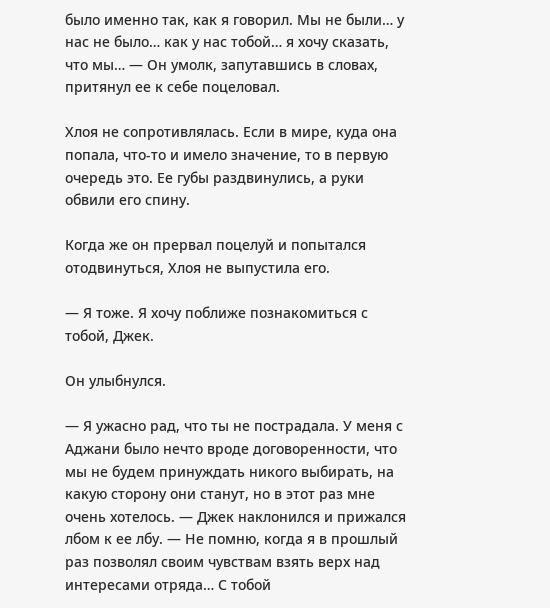было именно так, как я говорил. Мы не были… у нас не было… как у нас тобой… я хочу сказать, что мы… — Он умолк, запутавшись в словах, притянул ее к себе поцеловал.

Хлоя не сопротивлялась. Если в мире, куда она попала, что-то и имело значение, то в первую очередь это. Ее губы раздвинулись, а руки обвили его спину.

Когда же он прервал поцелуй и попытался отодвинуться, Хлоя не выпустила его.

— Я тоже. Я хочу поближе познакомиться с тобой, Джек.

Он улыбнулся.

— Я ужасно рад, что ты не пострадала. У меня с Аджани было нечто вроде договоренности, что мы не будем принуждать никого выбирать, на какую сторону они станут, но в этот раз мне очень хотелось. — Джек наклонился и прижался лбом к ее лбу. — Не помню, когда я в прошлый раз позволял своим чувствам взять верх над интересами отряда… С тобой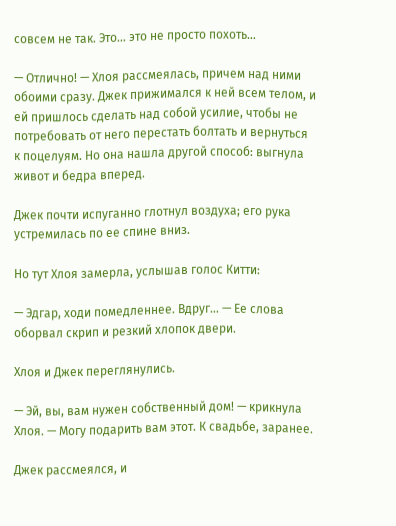совсем не так. Это… это не просто похоть…

— Отлично! — Хлоя рассмеялась, причем над ними обоими сразу. Джек прижимался к ней всем телом, и ей пришлось сделать над собой усилие, чтобы не потребовать от него перестать болтать и вернуться к поцелуям. Но она нашла другой способ: выгнула живот и бедра вперед.

Джек почти испуганно глотнул воздуха; его рука устремилась по ее спине вниз.

Но тут Хлоя замерла, услышав голос Китти:

— Эдгар, ходи помедленнее. Вдруг… — Ее слова оборвал скрип и резкий хлопок двери.

Хлоя и Джек переглянулись.

— Эй, вы, вам нужен собственный дом! — крикнула Хлоя. — Могу подарить вам этот. К свадьбе, заранее.

Джек рассмеялся, и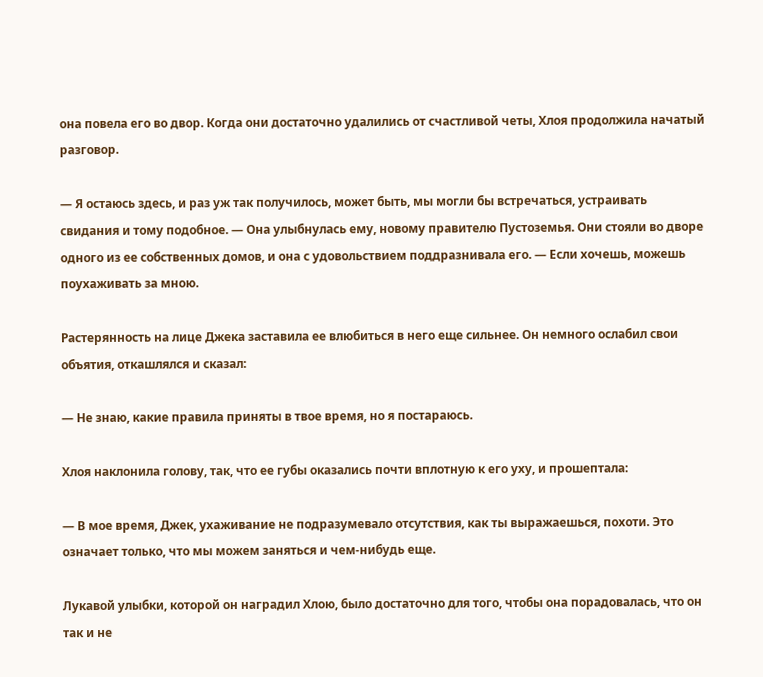она повела его во двор. Когда они достаточно удалились от счастливой четы, Хлоя продолжила начатый разговор.

— Я остаюсь здесь, и раз уж так получилось, может быть, мы могли бы встречаться, устраивать свидания и тому подобное. — Она улыбнулась ему, новому правителю Пустоземья. Они стояли во дворе одного из ее собственных домов, и она с удовольствием поддразнивала его. — Если хочешь, можешь поухаживать за мною.

Растерянность на лице Джека заставила ее влюбиться в него еще сильнее. Он немного ослабил свои объятия, откашлялся и сказал:

— Не знаю, какие правила приняты в твое время, но я постараюсь.

Хлоя наклонила голову, так, что ее губы оказались почти вплотную к его уху, и прошептала:

— В мое время, Джек, ухаживание не подразумевало отсутствия, как ты выражаешься, похоти. Это означает только, что мы можем заняться и чем-нибудь еще.

Лукавой улыбки, которой он наградил Хлою, было достаточно для того, чтобы она порадовалась, что он так и не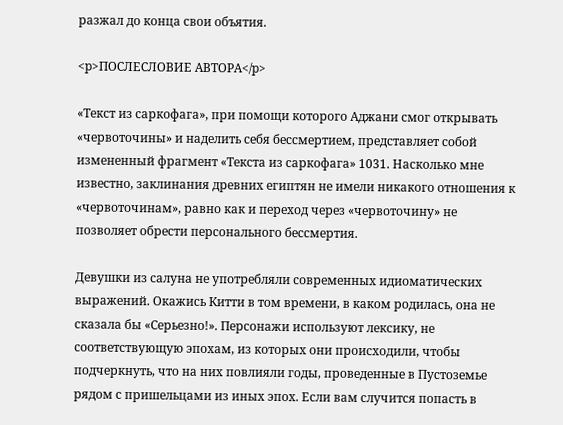разжал до конца свои объятия.

<p>ПОСЛЕСЛОВИЕ АВТОРА</p>

«Текст из саркофага», при помощи которого Аджани смог открывать «червоточины» и наделить себя бессмертием, представляет собой измененный фрагмент «Текста из саркофага» 1031. Насколько мне известно, заклинания древних египтян не имели никакого отношения к «червоточинам», равно как и переход через «червоточину» не позволяет обрести персонального бессмертия.

Девушки из салуна не употребляли современных идиоматических выражений. Окажись Китти в том времени, в каком родилась, она не сказала бы «Серьезно!». Персонажи используют лексику, не соответствующую эпохам, из которых они происходили, чтобы подчеркнуть, что на них повлияли годы, проведенные в Пустоземье рядом с пришельцами из иных эпох. Если вам случится попасть в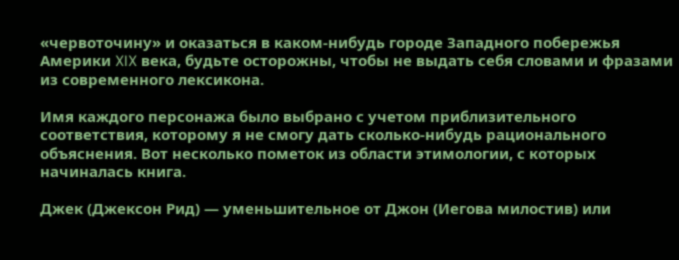«червоточину» и оказаться в каком-нибудь городе Западного побережья Америки XIX века, будьте осторожны, чтобы не выдать себя словами и фразами из современного лексикона.

Имя каждого персонажа было выбрано с учетом приблизительного соответствия, которому я не смогу дать сколько-нибудь рационального объяснения. Вот несколько пометок из области этимологии, с которых начиналась книга.

Джек (Джексон Рид) — уменьшительное от Джон (Иегова милостив) или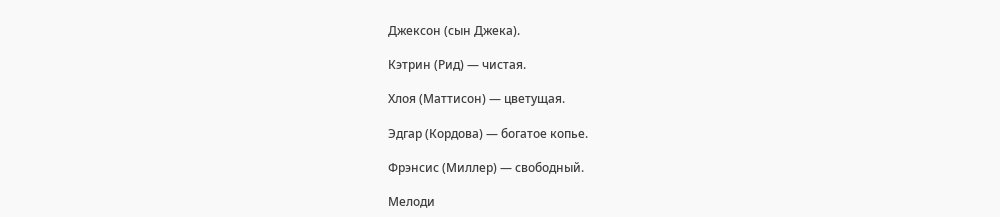Джексон (сын Джека).

Кэтрин (Рид) — чистая.

Хлоя (Маттисон) — цветущая.

Эдгар (Кордова) — богатое копье.

Фрэнсис (Миллер) — свободный.

Мелоди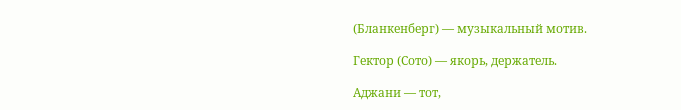(Бланкенберг) — музыкальный мотив.

Гектор (Сото) — якорь, держатель.

Аджани — тот,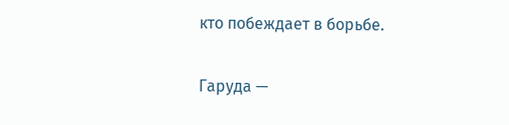кто побеждает в борьбе.

Гаруда —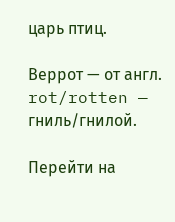царь птиц.

Веррот — от англ. rot/rotten — гниль/гнилой.

Перейти на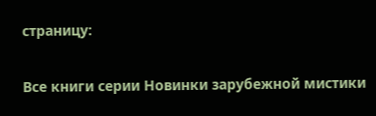страницу:

Все книги серии Новинки зарубежной мистики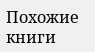Похожие книги